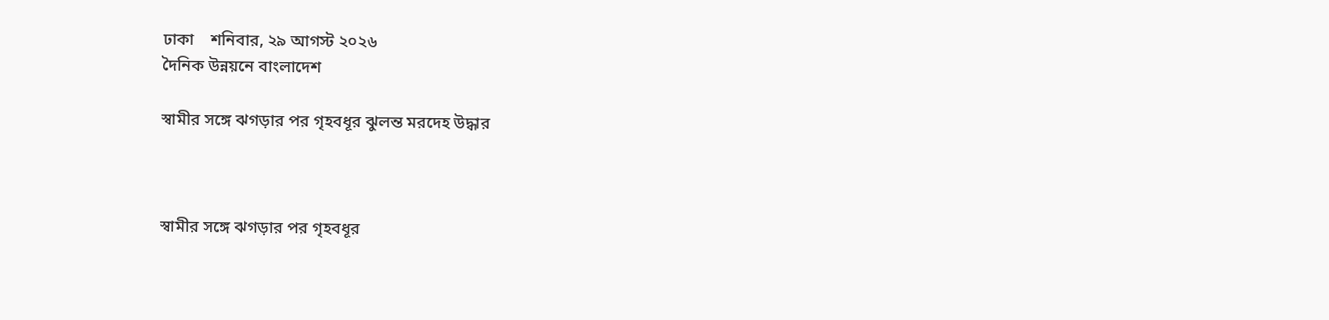ঢাকা    শনিবার, ২৯ আগস্ট ২০২৬
দৈনিক উন্নয়নে বাংলাদেশ

স্বামীর সঙ্গে ঝগড়ার পর গৃহবধূর ঝুলন্ত মরদেহ উদ্ধার



স্বামীর সঙ্গে ঝগড়ার পর গৃহবধূর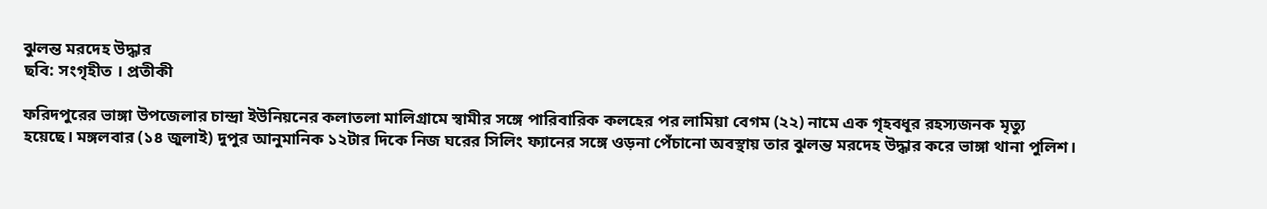ঝুলন্ত মরদেহ উদ্ধার
ছবি: সংগৃহীত । প্রতীকী

ফরিদপুরের ভাঙ্গা উপজেলার চান্দ্রা ইউনিয়নের কলাতলা মালিগ্রামে স্বামীর সঙ্গে পারিবারিক কলহের পর লামিয়া বেগম (২২) নামে এক গৃহবধূর রহস্যজনক মৃত্যু হয়েছে। মঙ্গলবার (১৪ জুলাই) দুপুর আনুমানিক ১২টার দিকে নিজ ঘরের সিলিং ফ্যানের সঙ্গে ওড়না পেঁচানো অবস্থায় তার ঝুলন্ত মরদেহ উদ্ধার করে ভাঙ্গা থানা পুলিশ।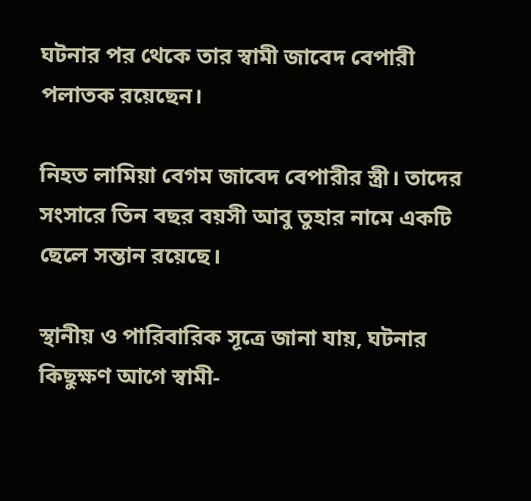ঘটনার পর থেকে তার স্বামী জাবেদ বেপারী পলাতক রয়েছেন।

নিহত লামিয়া বেগম জাবেদ বেপারীর স্ত্রী। তাদের সংসারে তিন বছর বয়সী আবু তুহার নামে একটি ছেলে সন্তান রয়েছে।

স্থানীয় ও পারিবারিক সূত্রে জানা যায়, ঘটনার কিছুক্ষণ আগে স্বামী-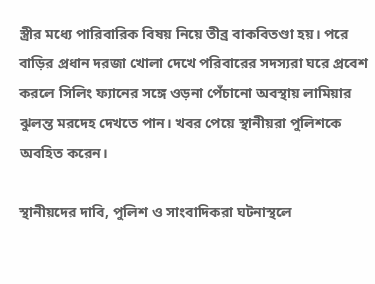স্ত্রীর মধ্যে পারিবারিক বিষয় নিয়ে তীব্র বাকবিতণ্ডা হয়। পরে বাড়ির প্রধান দরজা খোলা দেখে পরিবারের সদস্যরা ঘরে প্রবেশ করলে সিলিং ফ্যানের সঙ্গে ওড়না পেঁচানো অবস্থায় লামিয়ার ঝুলন্ত মরদেহ দেখতে পান। খবর পেয়ে স্থানীয়রা পুলিশকে অবহিত করেন।

স্থানীয়দের দাবি, পুলিশ ও সাংবাদিকরা ঘটনাস্থলে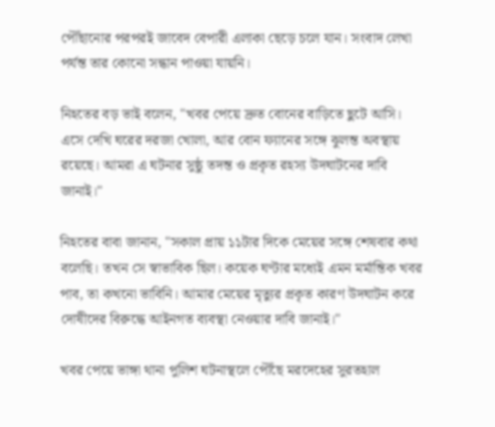পৌঁছানোর পরপরই জাবেদ বেপারী এলাকা ছেড়ে চলে যান। সংবাদ লেখা পর্যন্ত তার কোনো সন্ধান পাওয়া যায়নি।

নিহতের বড় ভাই বলেন, "খবর পেয়ে দ্রুত বোনের বাড়িতে ছুটে আসি। এসে দেখি ঘরের দরজা খোলা, আর বোন ফ্যানের সঙ্গে ঝুলন্ত অবস্থায় রয়েছে। আমরা এ ঘটনার সুষ্ঠু তদন্ত ও প্রকৃত রহস্য উদঘাটনের দাবি জানাই।"

নিহতের বাবা জানান, "সকাল প্রায় ১১টার দিকে মেয়ের সঙ্গে শেষবার কথা বলেছি। তখন সে স্বাভাবিক ছিল। কয়েক ঘণ্টার মধ্যেই এমন মর্মান্তিক খবর পাব, তা কখনো ভাবিনি। আমার মেয়ের মৃত্যুর প্রকৃত কারণ উদঘাটন করে দোষীদের বিরুদ্ধে আইনগত ব্যবস্থা নেওয়ার দাবি জানাই।"

খবর পেয়ে ভাঙ্গা থানা পুলিশ ঘটনাস্থলে পৌঁছে মরদেহের সুরতহাল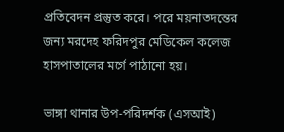প্রতিবেদন প্রস্তুত করে। পরে ময়নাতদন্তের জন্য মরদেহ ফরিদপুর মেডিকেল কলেজ হাসপাতালের মর্গে পাঠানো হয়।

ভাঙ্গা থানার উপ-পরিদর্শক (এসআই)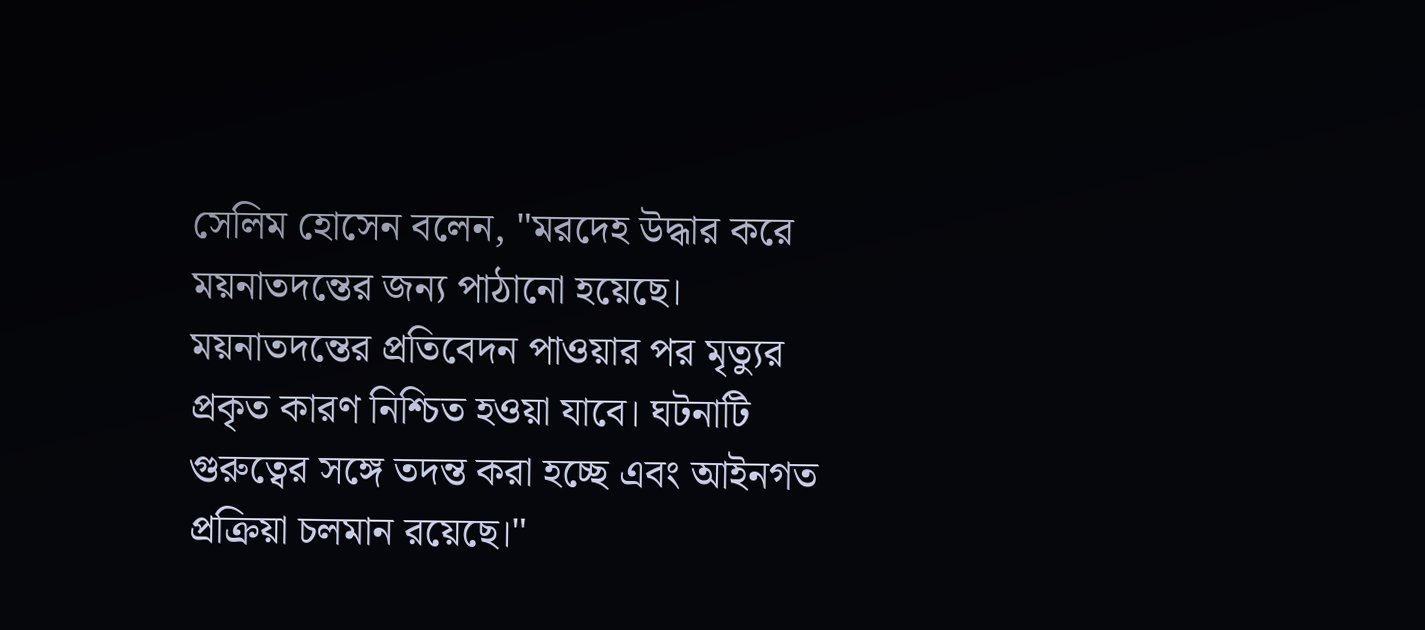সেলিম হোসেন বলেন, "মরদেহ উদ্ধার করে ময়নাতদন্তের জন্য পাঠানো হয়েছে। ময়নাতদন্তের প্রতিবেদন পাওয়ার পর মৃত্যুর প্রকৃত কারণ নিশ্চিত হওয়া যাবে। ঘটনাটি গুরুত্বের সঙ্গে তদন্ত করা হচ্ছে এবং আইনগত প্রক্রিয়া চলমান রয়েছে।"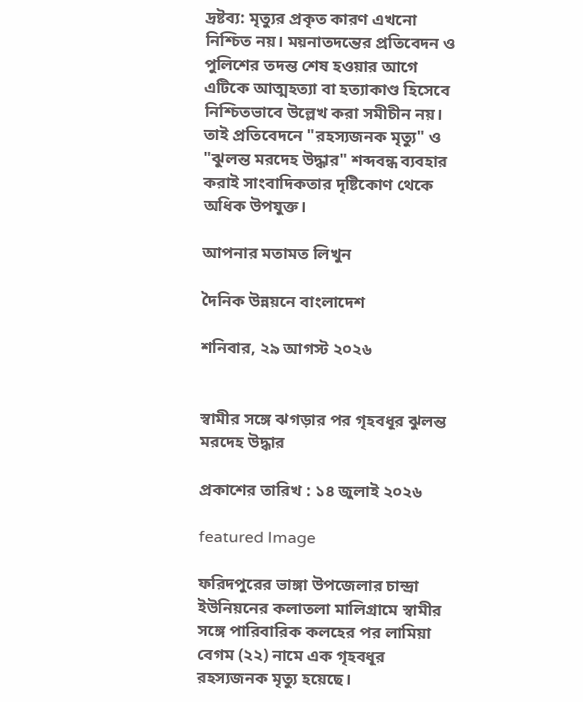দ্রষ্টব্য: মৃত্যুর প্রকৃত কারণ এখনো নিশ্চিত নয়। ময়নাতদন্তের প্রতিবেদন ও পুলিশের তদন্ত শেষ হওয়ার আগে এটিকে আত্মহত্যা বা হত্যাকাণ্ড হিসেবে নিশ্চিতভাবে উল্লেখ করা সমীচীন নয়। তাই প্রতিবেদনে "রহস্যজনক মৃত্যু" ও "ঝুলন্ত মরদেহ উদ্ধার" শব্দবন্ধ ব্যবহার করাই সাংবাদিকতার দৃষ্টিকোণ থেকে অধিক উপযুক্ত।

আপনার মতামত লিখুন

দৈনিক উন্নয়নে বাংলাদেশ

শনিবার, ২৯ আগস্ট ২০২৬


স্বামীর সঙ্গে ঝগড়ার পর গৃহবধূর ঝুলন্ত মরদেহ উদ্ধার

প্রকাশের তারিখ : ১৪ জুলাই ২০২৬

featured Image

ফরিদপুরের ভাঙ্গা উপজেলার চান্দ্রা ইউনিয়নের কলাতলা মালিগ্রামে স্বামীর সঙ্গে পারিবারিক কলহের পর লামিয়া বেগম (২২) নামে এক গৃহবধূর রহস্যজনক মৃত্যু হয়েছে।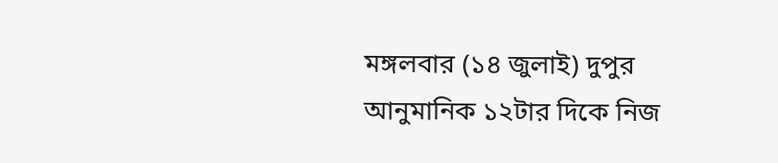মঙ্গলবার (১৪ জুলাই) দুপুর আনুমানিক ১২টার দিকে নিজ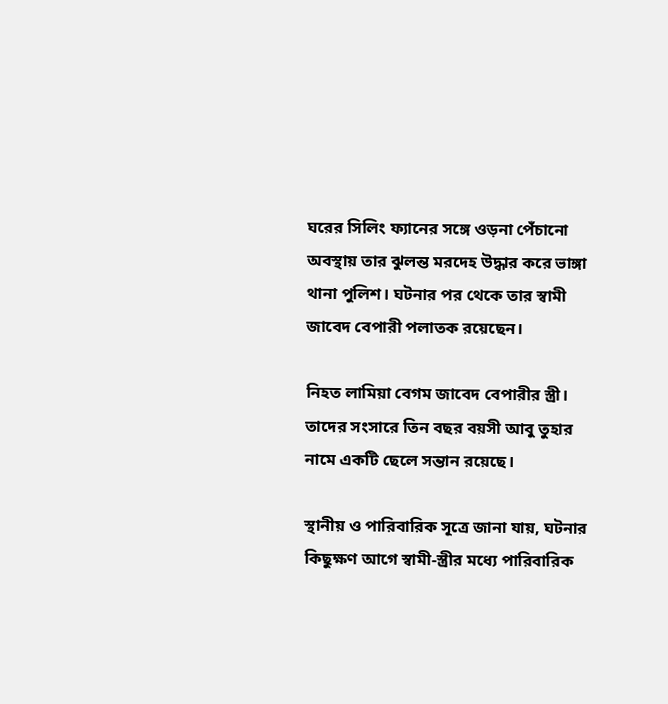ঘরের সিলিং ফ্যানের সঙ্গে ওড়না পেঁচানো অবস্থায় তার ঝুলন্ত মরদেহ উদ্ধার করে ভাঙ্গা থানা পুলিশ। ঘটনার পর থেকে তার স্বামী জাবেদ বেপারী পলাতক রয়েছেন।

নিহত লামিয়া বেগম জাবেদ বেপারীর স্ত্রী। তাদের সংসারে তিন বছর বয়সী আবু তুহার নামে একটি ছেলে সন্তান রয়েছে।

স্থানীয় ও পারিবারিক সূত্রে জানা যায়, ঘটনার কিছুক্ষণ আগে স্বামী-স্ত্রীর মধ্যে পারিবারিক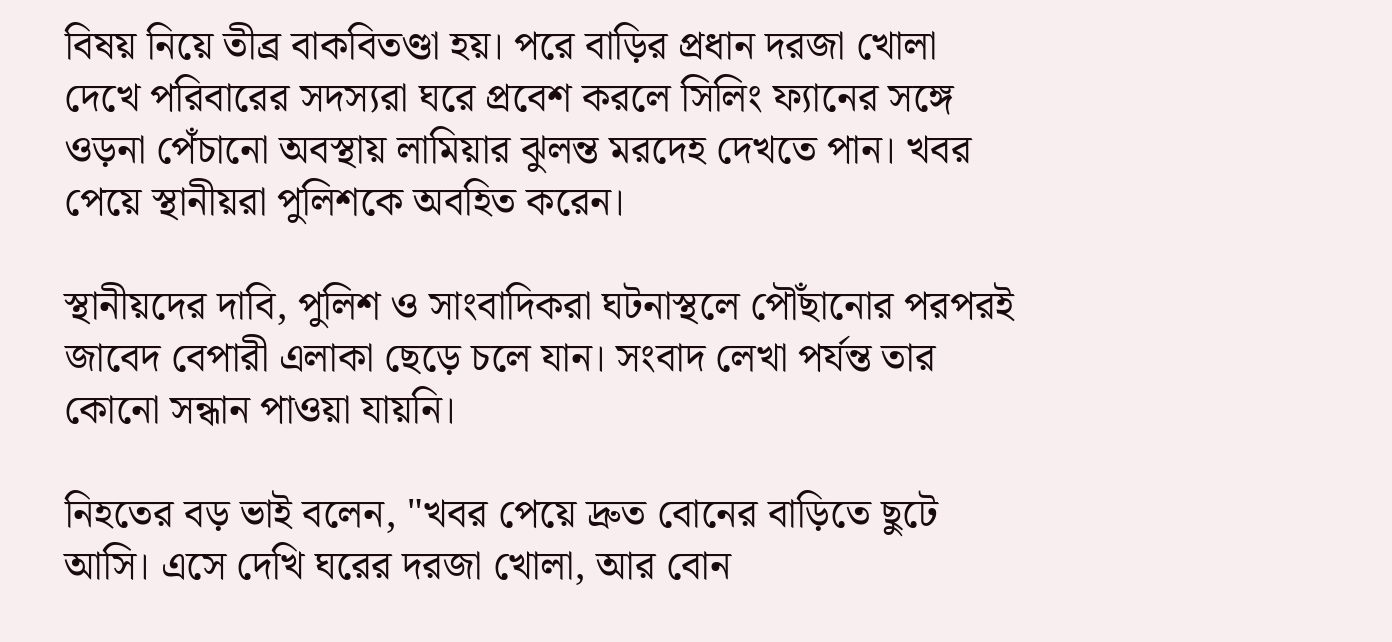বিষয় নিয়ে তীব্র বাকবিতণ্ডা হয়। পরে বাড়ির প্রধান দরজা খোলা দেখে পরিবারের সদস্যরা ঘরে প্রবেশ করলে সিলিং ফ্যানের সঙ্গে ওড়না পেঁচানো অবস্থায় লামিয়ার ঝুলন্ত মরদেহ দেখতে পান। খবর পেয়ে স্থানীয়রা পুলিশকে অবহিত করেন।

স্থানীয়দের দাবি, পুলিশ ও সাংবাদিকরা ঘটনাস্থলে পৌঁছানোর পরপরই জাবেদ বেপারী এলাকা ছেড়ে চলে যান। সংবাদ লেখা পর্যন্ত তার কোনো সন্ধান পাওয়া যায়নি।

নিহতের বড় ভাই বলেন, "খবর পেয়ে দ্রুত বোনের বাড়িতে ছুটে আসি। এসে দেখি ঘরের দরজা খোলা, আর বোন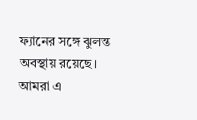ফ্যানের সঙ্গে ঝুলন্ত অবস্থায় রয়েছে। আমরা এ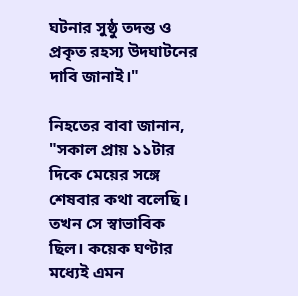ঘটনার সুষ্ঠু তদন্ত ও প্রকৃত রহস্য উদঘাটনের দাবি জানাই।"

নিহতের বাবা জানান, "সকাল প্রায় ১১টার দিকে মেয়ের সঙ্গে শেষবার কথা বলেছি। তখন সে স্বাভাবিক ছিল। কয়েক ঘণ্টার মধ্যেই এমন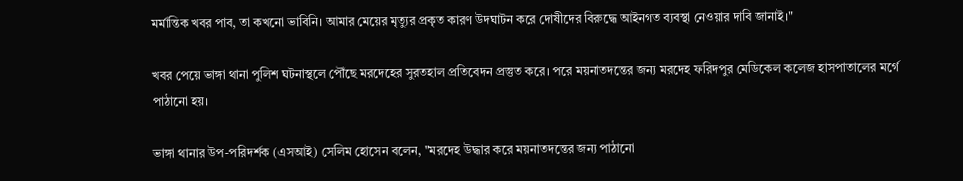মর্মান্তিক খবর পাব, তা কখনো ভাবিনি। আমার মেয়ের মৃত্যুর প্রকৃত কারণ উদঘাটন করে দোষীদের বিরুদ্ধে আইনগত ব্যবস্থা নেওয়ার দাবি জানাই।"

খবর পেয়ে ভাঙ্গা থানা পুলিশ ঘটনাস্থলে পৌঁছে মরদেহের সুরতহাল প্রতিবেদন প্রস্তুত করে। পরে ময়নাতদন্তের জন্য মরদেহ ফরিদপুর মেডিকেল কলেজ হাসপাতালের মর্গে পাঠানো হয়।

ভাঙ্গা থানার উপ-পরিদর্শক (এসআই) সেলিম হোসেন বলেন, "মরদেহ উদ্ধার করে ময়নাতদন্তের জন্য পাঠানো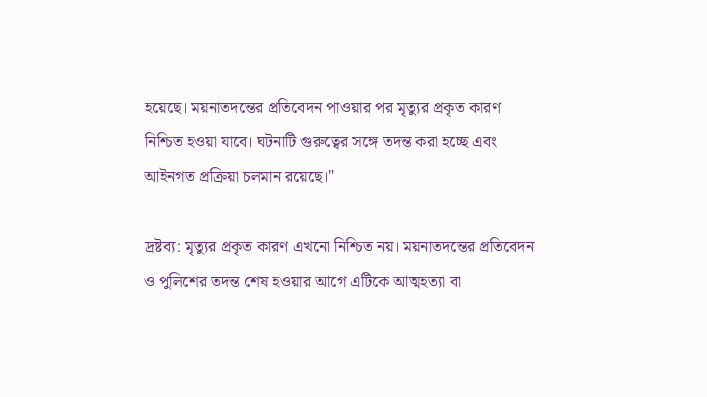হয়েছে। ময়নাতদন্তের প্রতিবেদন পাওয়ার পর মৃত্যুর প্রকৃত কারণ নিশ্চিত হওয়া যাবে। ঘটনাটি গুরুত্বের সঙ্গে তদন্ত করা হচ্ছে এবং আইনগত প্রক্রিয়া চলমান রয়েছে।"

দ্রষ্টব্য: মৃত্যুর প্রকৃত কারণ এখনো নিশ্চিত নয়। ময়নাতদন্তের প্রতিবেদন ও পুলিশের তদন্ত শেষ হওয়ার আগে এটিকে আত্মহত্যা বা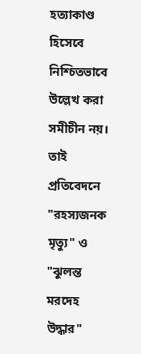হত্যাকাণ্ড হিসেবে নিশ্চিতভাবে উল্লেখ করা সমীচীন নয়। তাই প্রতিবেদনে "রহস্যজনক মৃত্যু" ও "ঝুলন্ত মরদেহ উদ্ধার"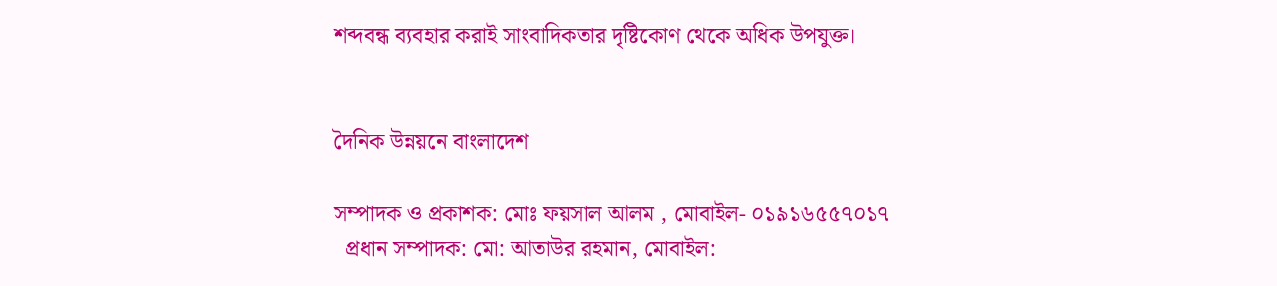শব্দবন্ধ ব্যবহার করাই সাংবাদিকতার দৃষ্টিকোণ থেকে অধিক উপযুক্ত।


দৈনিক উন্নয়নে বাংলাদেশ

সম্পাদক ও প্রকাশক: মোঃ ফয়সাল আলম , মোবাইল- ০১৯১৬৫৫৭০১৭
  প্রধান সম্পাদক: মো: আতাউর রহমান, মোবাইল: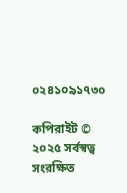০২৪১০৯১৭৩০

কপিরাইট © ২০২৫ সর্বস্বত্ব সংরক্ষিত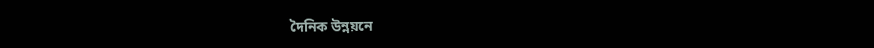দৈনিক উন্নয়নে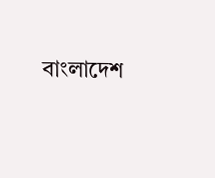বাংলাদেশ